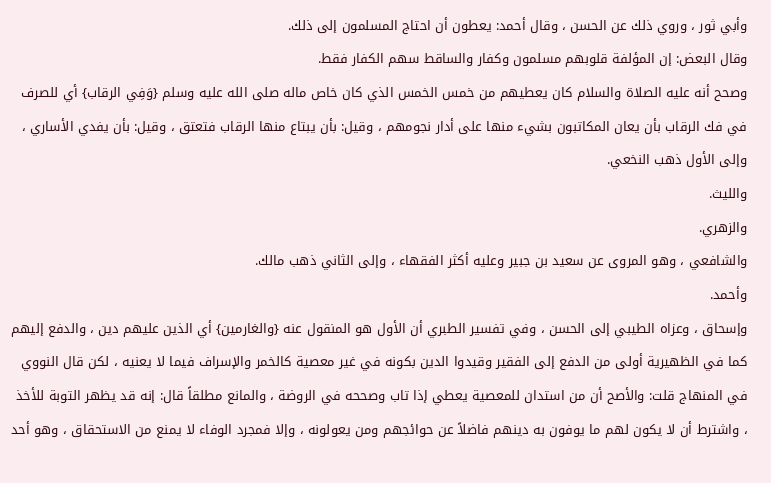وأبي ثور ، وروي ذلك عن الحسن ، وقال أحمد: يعطون أن احتاج المسلمون إلى ذلك.
وقال البعض: إن المؤلفة قلوبهم مسلمون وكفار والساقط سهم الكفار فقط.
وصحح أنه عليه الصلاة والسلام كان يعطيهم من خمس الخمس الذي كان خاص ماله صلى الله عليه وسلم {وَفِي الرقاب} أي للصرف في فك الرقاب بأن يعان المكاتبون بشيء منها على أدار نجومهم ، وقيل: بأن يبتاع منها الرقاب فتعتق ، وقيل: بأن يفدي الأساري ، وإلى الأول ذهب النخعي.
والليث.
والزهري.
والشافعي ، وهو المروى عن سعيد بن جبير وعليه أكثر الفقهاء ، وإلى الثاني ذهب مالك.
وأحمد.
وإسحاق ، وعزاه الطيبي إلى الحسن ، وفي تفسير الطبري أن الأول هو المنقول عنه {والغارمين} أي الذين عليهم دين ، والدفع إليهم كما في الظهيرية أولى من الدفع إلى الفقير وقيدوا الدين بكونه في غير معصية كالخمر والإسراف فيما لا يعنيه ، لكن قال النووي في المنهاج قلت: والأصح أن من استدان للمعصية يعطي إذا تاب وصححه في الروضة ، والمانع مطلقاً قال: إنه قد يظهر التوبة للأخذ ، واشترط أن لا يكون لهم ما يوفون به دينهم فاضلاً عن حوائجهم ومن يعولونه ، وإلا فمجرد الوفاء لا يمنع من الاستحقاق ، وهو أحد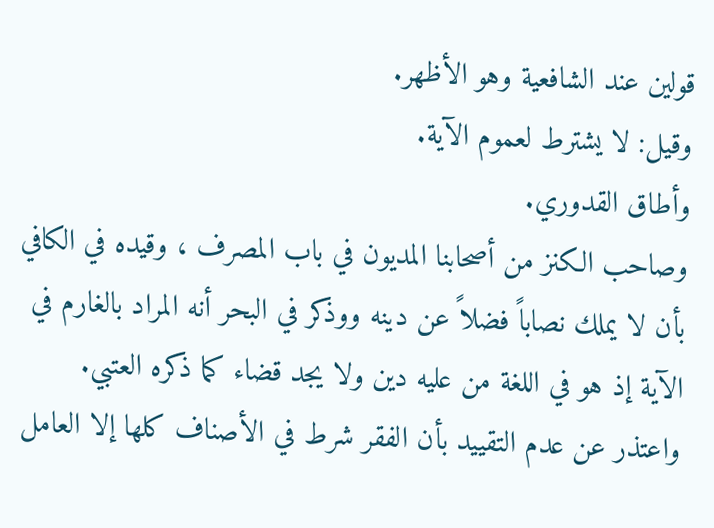قولين عند الشافعية وهو الأظهر.
وقيل: لا يشترط لعموم الآية.
وأطاق القدوري.
وصاحب الكنز من أصحابنا المديون في باب المصرف ، وقيده في الكافي بأن لا يملك نصاباً فضلاً عن دينه ووذكر في البحر أنه المراد بالغارم في الآية إذ هو في اللغة من عليه دين ولا يجد قضاء كما ذكره العتبي.
واعتذر عن عدم التقييد بأن الفقر شرط في الأصناف كلها إلا العامل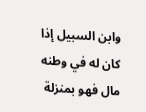وابن السبيل إذا كان له في وطنه مال فهو بمنزلة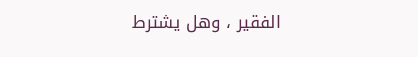الفقير ، وهل يشترط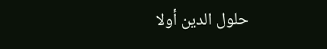حلول الدين أولا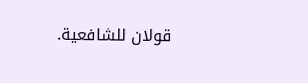قولان للشافعية.